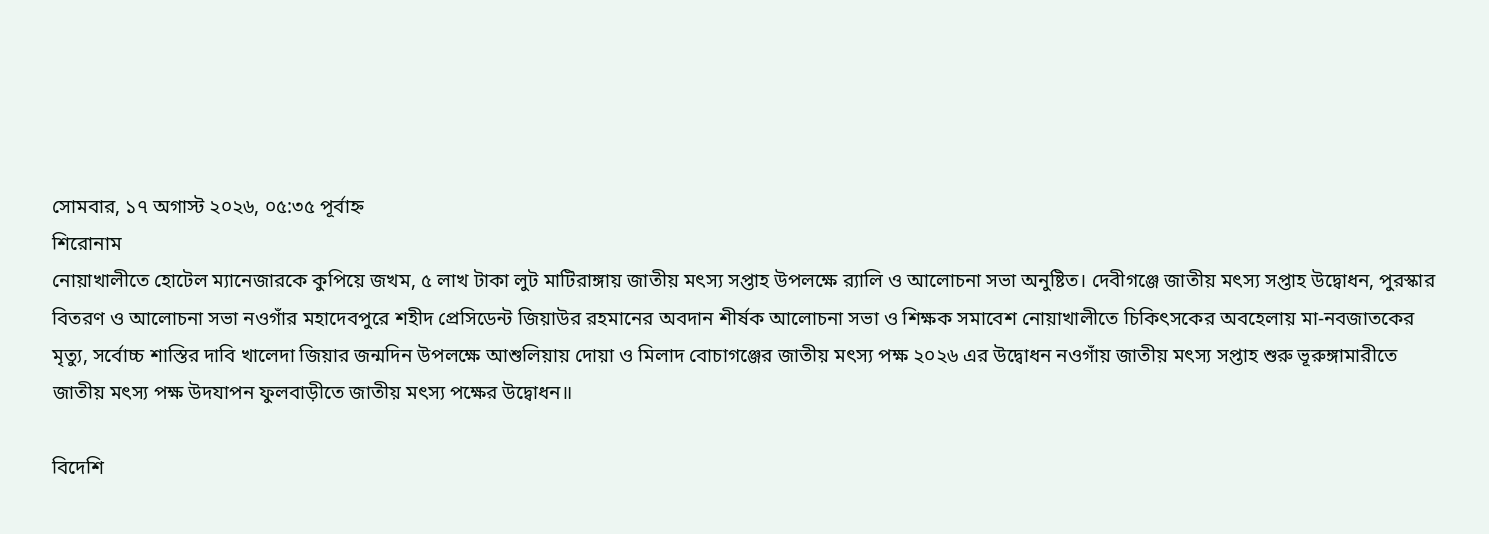সোমবার, ১৭ অগাস্ট ২০২৬, ০৫:৩৫ পূর্বাহ্ন
শিরোনাম
নোয়াখালীতে হোটেল ম্যানেজারকে কুপিয়ে জখম, ৫ লাখ টাকা লুট মাটিরাঙ্গায় জাতীয় মৎস্য সপ্তাহ উপলক্ষে র‍্যালি ও আলোচনা সভা অনুষ্টিত। দেবীগঞ্জে জাতীয় মৎস্য সপ্তাহ উদ্বোধন, পুরস্কার বিতরণ ও আলোচনা সভা নওগাঁর মহাদেবপুরে শহীদ প্রেসিডেন্ট জিয়াউর রহমানের অবদান শীর্ষক আলোচনা সভা ও শিক্ষক সমাবেশ নোয়াখালীতে চিকিৎসকের অবহেলায় মা-নবজাতকের মৃত্যু, সর্বোচ্চ শাস্তির দাবি খালেদা জিয়ার জন্মদিন উপলক্ষে আশুলিয়ায় দোয়া ও মিলাদ বোচাগঞ্জের জাতীয় মৎস্য পক্ষ ২০২৬ এর উদ্বোধন নওগাঁয় জাতীয় মৎস্য সপ্তাহ শুরু ভূরুঙ্গামারীতে জাতীয় মৎস্য পক্ষ উদযাপন ফুলবাড়ীতে জাতীয় মৎস্য পক্ষের উদ্বোধন॥

বিদেশি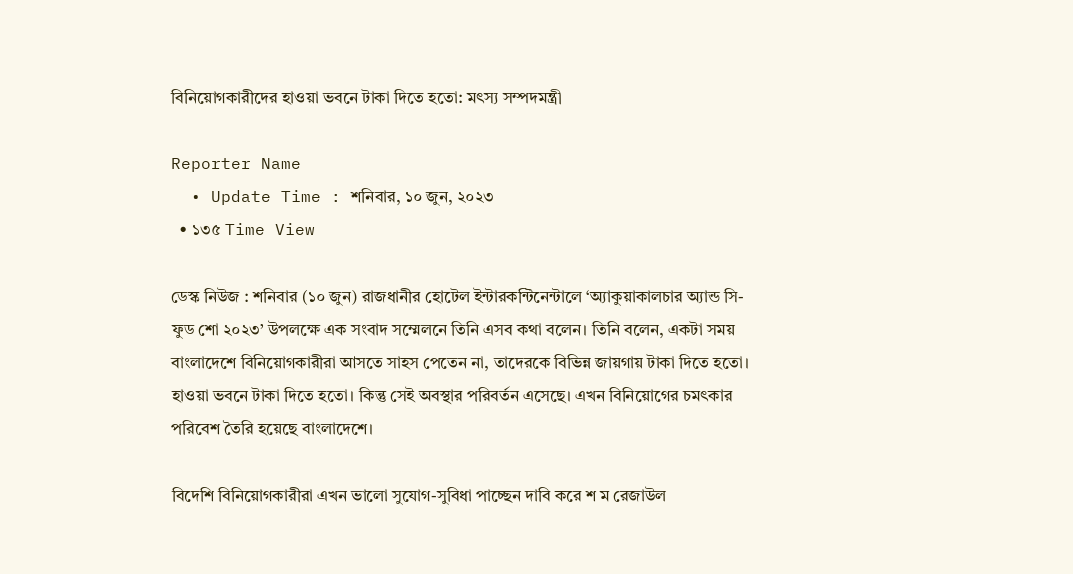বিনিয়োগকারীদের হাওয়া ভবনে টাকা দিতে হতো: মৎস্য সম্পদমন্ত্রী

Reporter Name
  • Update Time : শনিবার, ১০ জুন, ২০২৩
  • ১৩৫ Time View

ডেস্ক নিউজ : শনিবার (১০ জুন) রাজধানীর হোটেল ইন্টারকন্টিনেন্টালে ‘অ্যাকুয়াকালচার অ্যান্ড সি-ফুড শো ২০২৩’ উপলক্ষে এক সংবাদ সম্মেলনে তিনি এসব কথা বলেন। তিনি বলেন, একটা সময় বাংলাদেশে বিনিয়োগকারীরা আসতে সাহস পেতেন না, তাদেরকে বিভিন্ন জায়গায় টাকা দিতে হতো। হাওয়া ভবনে টাকা দিতে হতো। কিন্তু সেই অবস্থার পরিবর্তন এসেছে। এখন বিনিয়োগের চমৎকার পরিবেশ তৈরি হয়েছে বাংলাদেশে।

বিদেশি বিনিয়োগকারীরা এখন ভালো সুযোগ-সুবিধা পাচ্ছেন দাবি করে শ ম রেজাউল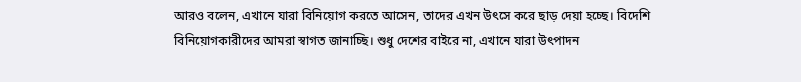আরও বলেন, এখানে যারা বিনিয়োগ করতে আসেন, তাদের এখন উৎসে করে ছাড় দেয়া হচ্ছে। বিদেশি বিনিয়োগকারীদের আমরা স্বাগত জানাচ্ছি। শুধু দেশের বাইরে না, এখানে যারা উৎপাদন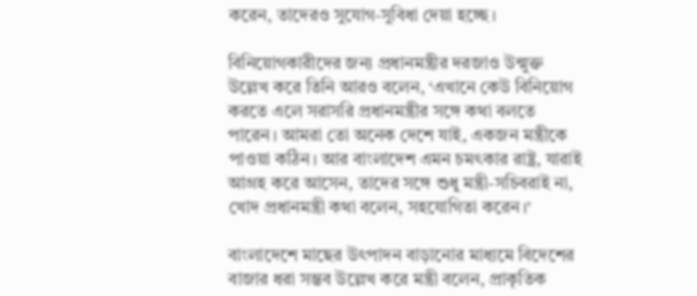করেন, তাদেরও সুযোগ-সুবিধা দেয়া হচ্ছে।

বিনিয়োগকারীদের জন্য প্রধানমন্ত্রীর দরজাও উন্মুক্ত উল্লেখ করে তিনি আরও বলেন, ‘এখানে কেউ বিনিয়োগ করতে এলে সরাসরি প্রধানমন্ত্রীর সঙ্গে কথা বলতে পারেন। আমরা তো অনেক দেশে যাই, একজন মন্ত্রীকে পাওয়া কঠিন। আর বাংলাদেশ এমন চমৎকার রাষ্ট্র, যারাই আগ্রহ করে আসেন, তাদের সঙ্গে শুধু মন্ত্রী-সচিবরাই না, খোদ প্রধানমন্ত্রী কথা বলেন, সহযোগিতা করেন।’

বাংলাদেশে মাছের উৎপাদন বাড়ানোর মাধ্যমে বিদেশের বাজার ধরা সম্ভব উল্লেখ করে মন্ত্রী বলেন, প্রাকৃতিক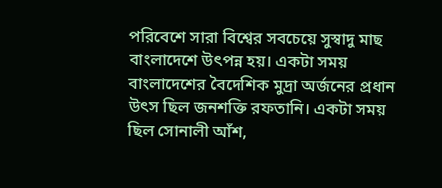পরিবেশে সারা বিশ্বের সবচেয়ে সুস্বাদু মাছ বাংলাদেশে উৎপন্ন হয়। একটা সময় বাংলাদেশের বৈদেশিক মুদ্রা অর্জনের প্রধান উৎস ছিল জনশক্তি রফতানি। একটা সময় ছিল সোনালী আঁশ,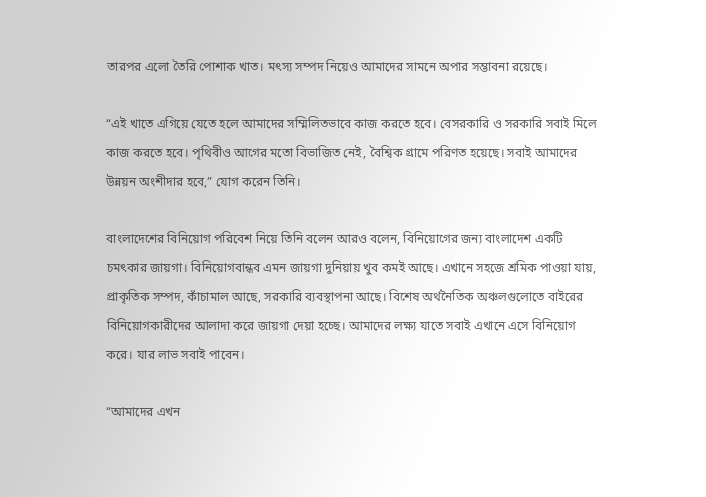তারপর এলো তৈরি পোশাক খাত। মৎস্য সম্পদ নিয়েও আমাদের সামনে অপার সম্ভাবনা রয়েছে।

“এই খাতে এগিয়ে যেতে হলে আমাদের সম্মিলিতভাবে কাজ করতে হবে। বেসরকারি ও সরকারি সবাই মিলে কাজ করতে হবে। পৃথিবীও আগের মতো বিভাজিত নেই, বৈশ্বিক গ্রামে পরিণত হয়েছে। সবাই আমাদের উন্নয়ন অংশীদার হবে,” যোগ করেন তিনি।

বাংলাদেশের বিনিয়োগ পরিবেশ নিয়ে তিনি বলেন আরও বলেন, বিনিয়োগের জন্য বাংলাদেশ একটি চমৎকার জায়গা। বিনিয়োগবান্ধব এমন জায়গা দুনিয়ায় খুব কমই আছে। এখানে সহজে শ্রমিক পাওয়া যায়, প্রাকৃতিক সম্পদ, কাঁচামাল আছে, সরকারি ব্যবস্থাপনা আছে। বিশেষ অর্থনৈতিক অঞ্চলগুলোতে বাইরের বিনিয়োগকারীদের আলাদা করে জায়গা দেয়া হচ্ছে। আমাদের লক্ষ্য যাতে সবাই এখানে এসে বিনিয়োগ করে। যার লাভ সবাই পাবেন।

“আমাদের এখন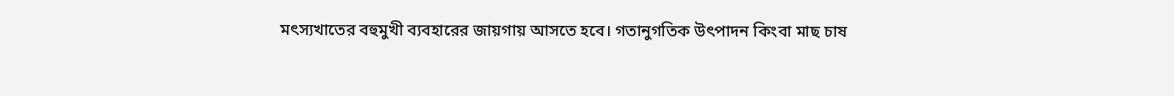মৎস্যখাতের বহুমুখী ব্যবহারের জায়গায় আসতে হবে। গতানুগতিক উৎপাদন কিংবা মাছ চাষ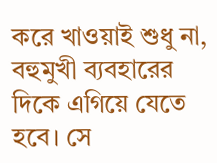করে খাওয়াই শুধু না, বহুমুখী ব্যবহারের দিকে এগিয়ে যেতে হবে। সে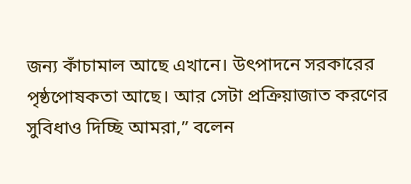জন্য কাঁচামাল আছে এখানে। উৎপাদনে সরকারের পৃষ্ঠপোষকতা আছে। আর সেটা প্রক্রিয়াজাত করণের সুবিধাও দিচ্ছি আমরা,” বলেন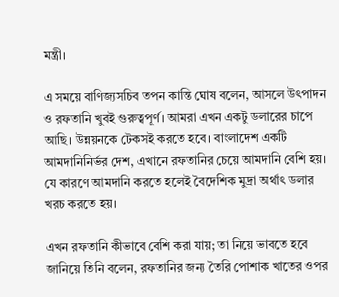মন্ত্রী।

এ সময়ে বাণিজ্যসচিব তপন কান্তি ঘোষ বলেন, আসলে উৎপাদন ও রফতানি খুবই গুরুত্বপূর্ণ। আমরা এখন একটু ডলারের চাপে আছি। উন্নয়নকে টেকসই করতে হবে। বাংলাদেশ একটি আমদানিনির্ভর দেশ, এখানে রফতানির চেয়ে আমদানি বেশি হয়। যে কারণে আমদানি করতে হলেই বৈদেশিক মুদ্রা অর্থাৎ ডলার খরচ করতে হয়।

এখন রফতানি কীভাবে বেশি করা যায়; তা নিয়ে ভাবতে হবে জানিয়ে তিনি বলেন, রফতানির জন্য তৈরি পোশাক খাতের ওপর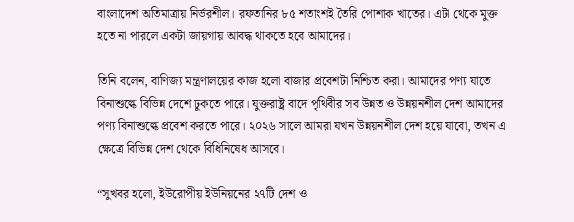বাংলাদেশ অতিমাত্রায় নির্ভরশীল। রফতানির ৮৫ শতাংশই তৈরি পোশাক খাতের। এটা থেকে মুক্ত হতে না পারলে একটা জায়গায় আবদ্ধ থাকতে হবে আমাদের।

তিনি বলেন, বাণিজ্য মন্ত্রণালয়ের কাজ হলো বাজার প্রবেশটা নিশ্চিত করা। আমাদের পণ্য যাতে বিনাশুল্কে বিভিন্ন দেশে ঢুকতে পারে। যুক্তরাষ্ট্র বাদে পৃথিবীর সব উন্নত ও উন্নয়নশীল দেশ আমাদের পণ্য বিনাশুল্কে প্রবেশ করতে পারে। ২০২৬ সালে আমরা যখন উন্নয়নশীল দেশ হয়ে যাবো, তখন এ ক্ষেত্রে বিভিন্ন দেশ থেকে বিধিনিষেধ আসবে।

“সুখবর হলো, ইউরোপীয় ইউনিয়নের ২৭টি দেশ ও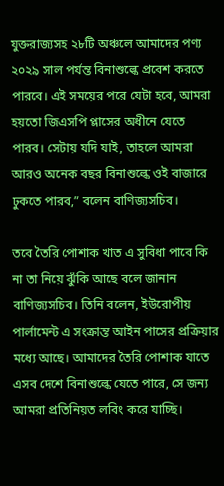যুক্তরাজ্যসহ ২৮টি অঞ্চলে আমাদের পণ্য ২০২৯ সাল পর্যন্ত বিনাশুল্কে প্রবেশ করতে পারবে। এই সময়ের পরে যেটা হবে, আমরা হয়তো জিএসপি প্লাসের অধীনে যেতে পারব। সেটায় যদি যাই, তাহলে আমরা আরও অনেক বছর বিনাশুল্কে ওই বাজারে ঢুকতে পারব,” বলেন বাণিজ্যসচিব।

তবে তৈরি পোশাক খাত এ সুবিধা পাবে কি না তা নিয়ে ঝুঁকি আছে বলে জানান বাণিজ্যসচিব। তিনি বলেন, ইউরোপীয় পার্লামেন্ট এ সংক্রান্ত আইন পাসের প্রক্রিয়ার মধ্যে আছে। আমাদের তৈরি পোশাক যাতে এসব দেশে বিনাশুল্কে যেতে পারে, সে জন্য আমরা প্রতিনিয়ত লবিং করে যাচ্ছি।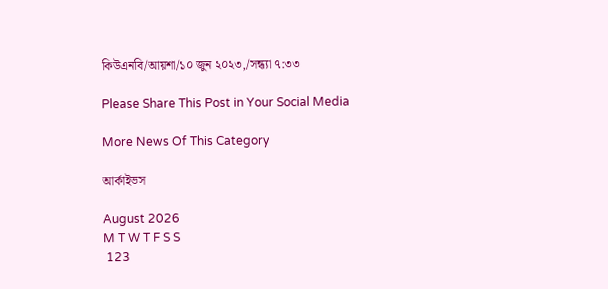কিউএনবি/আয়শা/১০ জুন ২০২৩,/সন্ধ্যা ৭:৩৩

Please Share This Post in Your Social Media

More News Of This Category

আর্কাইভস

August 2026
M T W T F S S
 123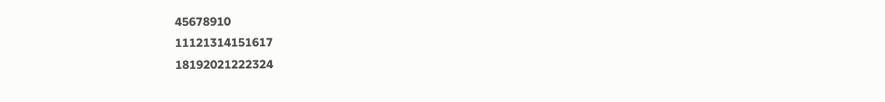45678910
11121314151617
18192021222324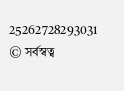25262728293031
© সর্বস্বত্ব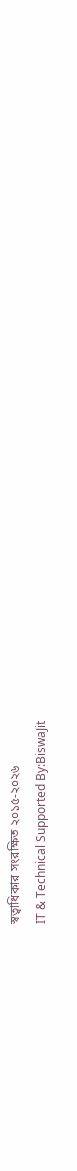স্বত্বাধিকার সংরক্ষিত ২০১৫-২০২৬
IT & Technical Supported By:BiswaJit